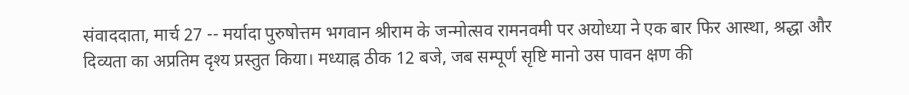संवाददाता, मार्च 27 -- मर्यादा पुरुषोत्तम भगवान श्रीराम के जन्मोत्सव रामनवमी पर अयोध्या ने एक बार फिर आस्था, श्रद्धा और दिव्यता का अप्रतिम दृश्य प्रस्तुत किया। मध्याह्न ठीक 12 बजे, जब सम्पूर्ण सृष्टि मानो उस पावन क्षण की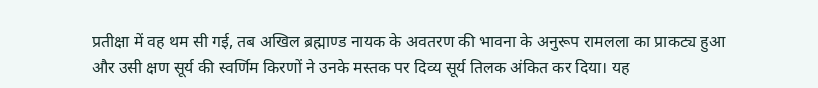प्रतीक्षा में वह थम सी गई, तब अखिल ब्रह्माण्ड नायक के अवतरण की भावना के अनुरूप रामलला का प्राकट्य हुआ और उसी क्षण सूर्य की स्वर्णिम किरणों ने उनके मस्तक पर दिव्य सूर्य तिलक अंकित कर दिया। यह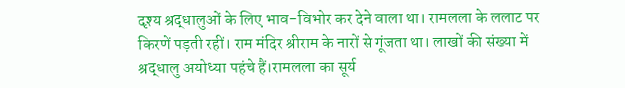दृश्य श्रद्धालुओं के लिए भाव-विभोर कर देने वाला था। रामलला के ललाट पर किरणें पड़ती रहीं। राम मंदिर श्रीराम के नारों से गूंजता था। लाखों की संख्या में श्रद्धालु अयोध्या पहंचे हैं।रामलला का सूर्य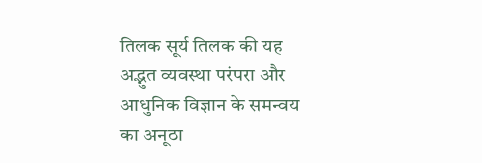तिलक सूर्य तिलक की यह अद्भुत व्यवस्था परंपरा और आधुनिक विज्ञान के समन्वय का अनूठा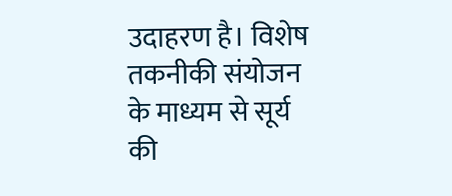उदाहरण है। विशेष तकनीकी संयोजन के माध्यम से सूर्य की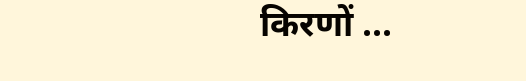किरणों ...